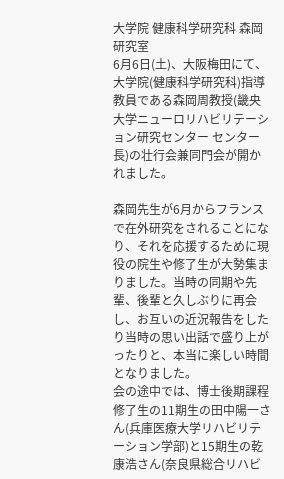大学院 健康科学研究科 森岡研究室
6月6日(土)、大阪梅田にて、大学院(健康科学研究科)指導教員である森岡周教授(畿央大学ニューロリハビリテーション研究センター センター長)の壮行会兼同門会が開かれました。

森岡先生が6月からフランスで在外研究をされることになり、それを応援するために現役の院生や修了生が大勢集まりました。当時の同期や先輩、後輩と久しぶりに再会し、お互いの近況報告をしたり当時の思い出話で盛り上がったりと、本当に楽しい時間となりました。
会の途中では、博士後期課程修了生の11期生の田中陽一さん(兵庫医療大学リハビリテーション学部)と15期生の乾康浩さん(奈良県総合リハビ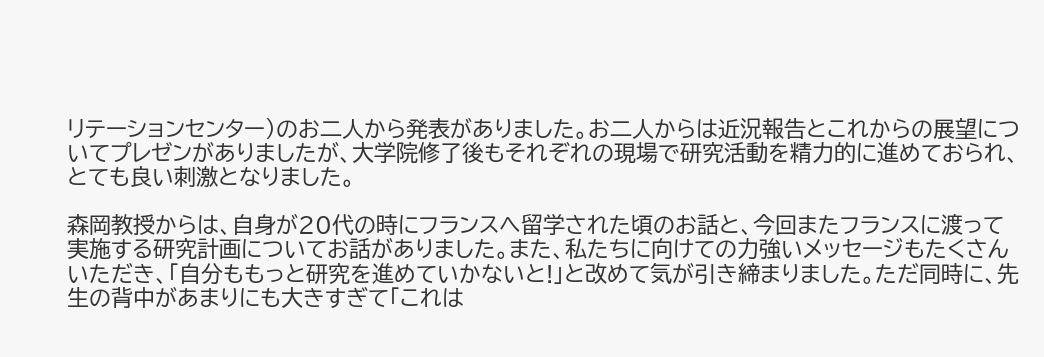リテーションセンター)のお二人から発表がありました。お二人からは近況報告とこれからの展望についてプレゼンがありましたが、大学院修了後もそれぞれの現場で研究活動を精力的に進めておられ、とても良い刺激となりました。

森岡教授からは、自身が20代の時にフランスへ留学された頃のお話と、今回またフランスに渡って実施する研究計画についてお話がありました。また、私たちに向けての力強いメッセージもたくさんいただき、「自分ももっと研究を進めていかないと!」と改めて気が引き締まりました。ただ同時に、先生の背中があまりにも大きすぎて「これは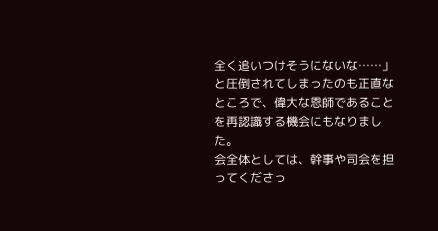全く追いつけそうにないな……」と圧倒されてしまったのも正直なところで、偉大な恩師であることを再認識する機会にもなりました。
会全体としては、幹事や司会を担ってくださっ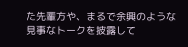た先輩方や、まるで余興のような見事なトークを披露して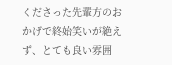くださった先輩方のおかげで終始笑いが絶えず、とても良い雰囲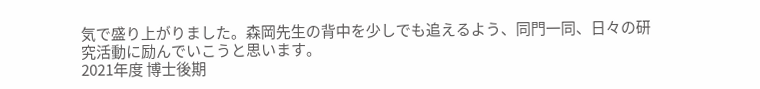気で盛り上がりました。森岡先生の背中を少しでも追えるよう、同門一同、日々の研究活動に励んでいこうと思います。
2021年度 博士後期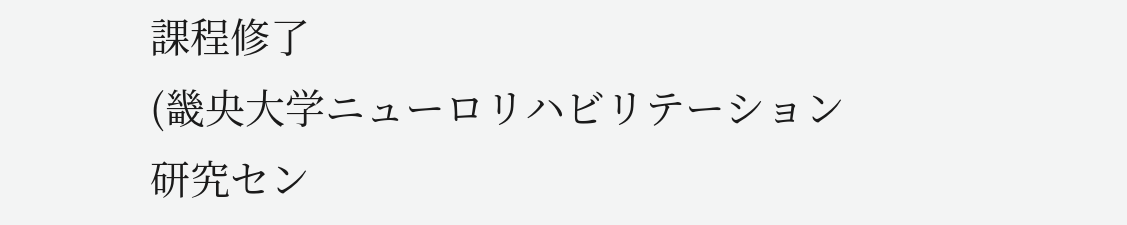課程修了
(畿央大学ニューロリハビリテーション研究セン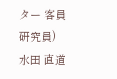ター 客員研究員)
水田 直道